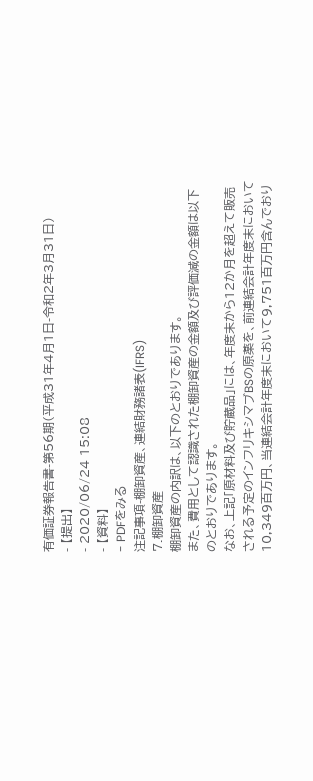有価証券報告書-第56期(平成31年4月1日-令和2年3月31日)
- 【提出】
- 2020/06/24 15:08
- 【資料】
- PDFをみる
注記事項-棚卸資産、連結財務諸表(IFRS)
7.棚卸資産
棚卸資産の内訳は、以下のとおりであります。
また、費用として認識された棚卸資産の金額及び評価減の金額は以下のとおりであります。
なお、上記「原材料及び貯蔵品」には、年度末から12か月を超えて販売される予定のインフリキシマブBSの原薬を、前連結会計年度末において10,349百万円、当連結会計年度末において9,751百万円含んでおり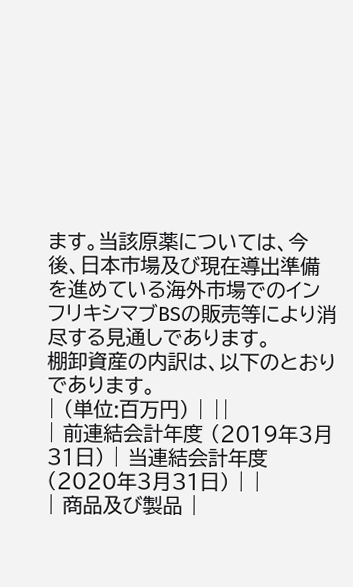ます。当該原薬については、今後、日本市場及び現在導出準備を進めている海外市場でのインフリキシマブBSの販売等により消尽する見通しであります。
棚卸資産の内訳は、以下のとおりであります。
| (単位:百万円) | ||
| 前連結会計年度 (2019年3月31日) | 当連結会計年度 (2020年3月31日) | |
| 商品及び製品 |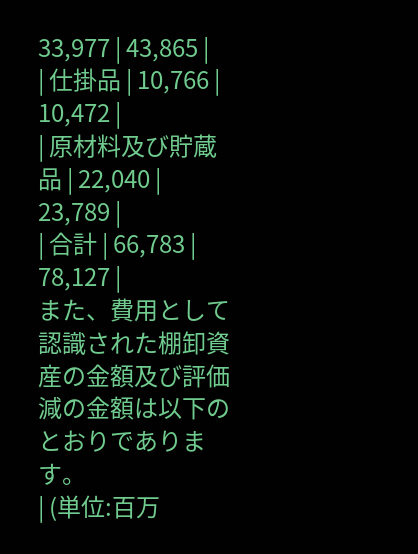33,977 | 43,865 |
| 仕掛品 | 10,766 | 10,472 |
| 原材料及び貯蔵品 | 22,040 | 23,789 |
| 合計 | 66,783 | 78,127 |
また、費用として認識された棚卸資産の金額及び評価減の金額は以下のとおりであります。
| (単位:百万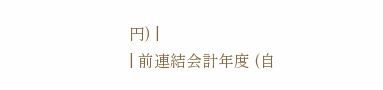円) |
| 前連結会計年度 (自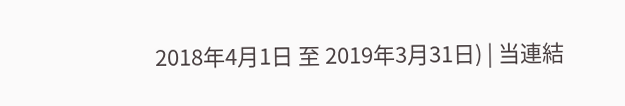2018年4月1日 至 2019年3月31日) | 当連結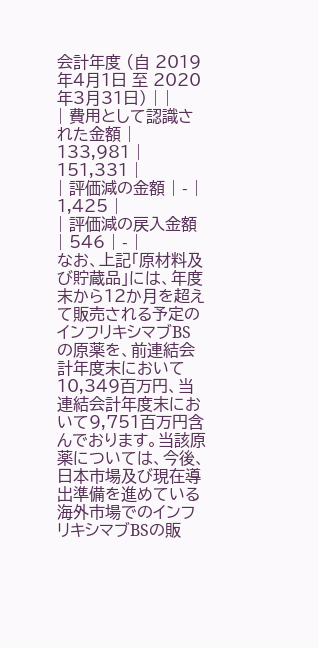会計年度 (自 2019年4月1日 至 2020年3月31日) | |
| 費用として認識された金額 | 133,981 | 151,331 |
| 評価減の金額 | - | 1,425 |
| 評価減の戻入金額 | 546 | - |
なお、上記「原材料及び貯蔵品」には、年度末から12か月を超えて販売される予定のインフリキシマブBSの原薬を、前連結会計年度末において10,349百万円、当連結会計年度末において9,751百万円含んでおります。当該原薬については、今後、日本市場及び現在導出準備を進めている海外市場でのインフリキシマブBSの販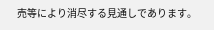売等により消尽する見通しであります。